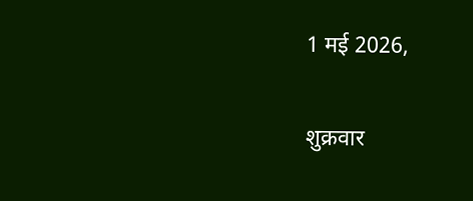1 मई 2026,

शुक्रवार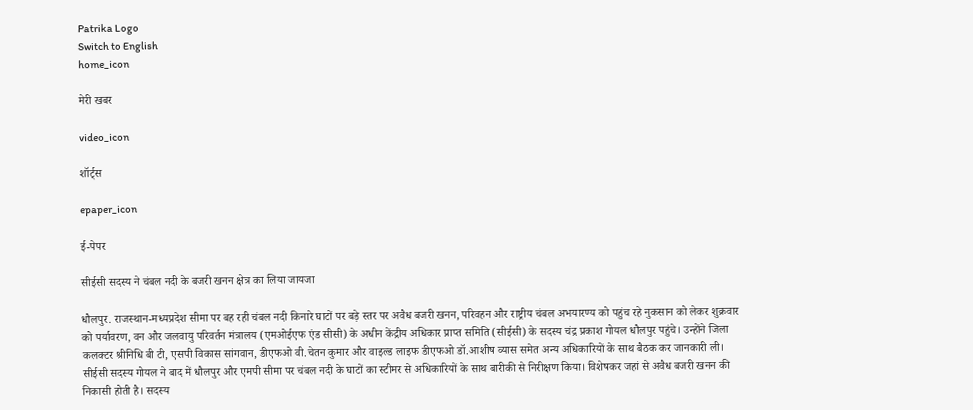Patrika Logo
Switch to English
home_icon

मेरी खबर

video_icon

शॉर्ट्स

epaper_icon

ई-पेपर

सीईसी सदस्य ने चंबल नदी के बजरी खनन क्षेत्र का लिया जायजा

धौलपुर. राजस्थान-मध्यप्रदेश सीमा पर बह रही चंबल नदी किनारे घाटों पर बड़े स्तर पर अवैध बजरी खनन, परिवहन और राष्ट्रीय चंबल अभयारण्य को पहुंच रहे नुकसान को लेकर शुक्रवार को पर्यावरण, वन और जलवायु परिवर्तन मंत्रालय (एमओईएफ एंड सीसी) के अधीन केंद्रीय अधिकार प्राप्त समिति (सीईसी) के सदस्य चंद्र प्रकाश गोयल धौलपुर पहुंचे। उन्होंने जिला कलक्टर श्रीनिधि बी टी, एसपी विकास सांगवान, डीएफओ वी.चेतन कुमार और वाइल्ड लाइफ डीएफओ डॉ.आशीष व्यास समेत अन्य अधिकारियों के साथ बैठक कर जानकारी ली। सीईसी सदस्य गोयल ने बाद में धौलपुर और एमपी सीमा पर चंबल नदी के घाटों का स्टीमर से अधिकारियों के साथ बारीकी से निरीक्षण किया। विशेषकर जहां से अवैध बजरी खनन की निकासी होती है। सदस्य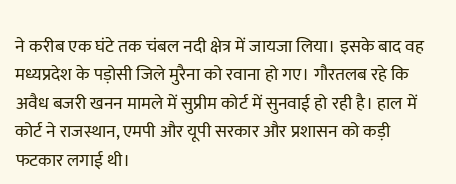ने करीब एक घंटे तक चंबल नदी क्षेत्र में जायजा लिया। इसके बाद वह मध्यप्रदेश के पड़ोसी जिले मुरैना को रवाना हो गए। गौरतलब रहे कि अवैध बजरी खनन मामले में सुप्रीम कोर्ट में सुनवाई हो रही है। हाल में कोर्ट ने राजस्थान, एमपी और यूपी सरकार और प्रशासन को कड़ी फटकार लगाई थी।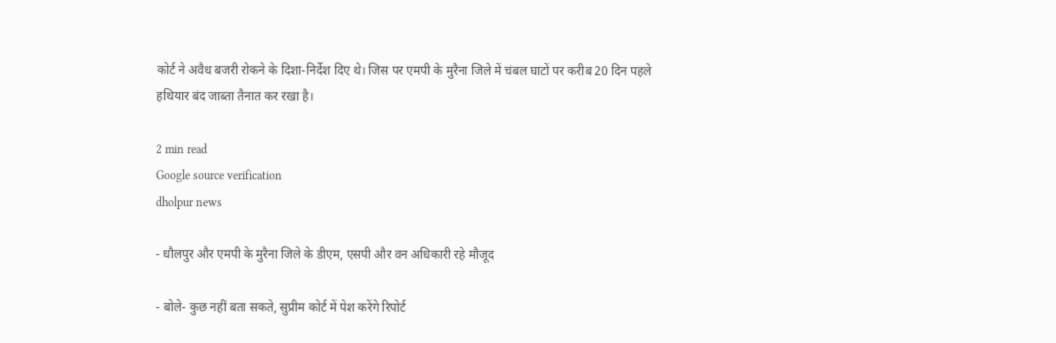कोर्ट ने अवैध बजरी रोकने के दिशा-निर्देश दिए थे। जिस पर एमपी के मुरैना जिले में चंबल घाटों पर करीब 20 दिन पहले हथियार बंद जाब्ता तैनात कर रखा है।

2 min read
Google source verification
dholpur news

- धौलपुर और एमपी के मुरैना जिले के डीएम, एसपी और वन अधिकारी रहे मौजूद

- बोले- कुछ नहीं बता सकते, सुप्रीम कोर्ट में पेश करेंगे रिपोर्ट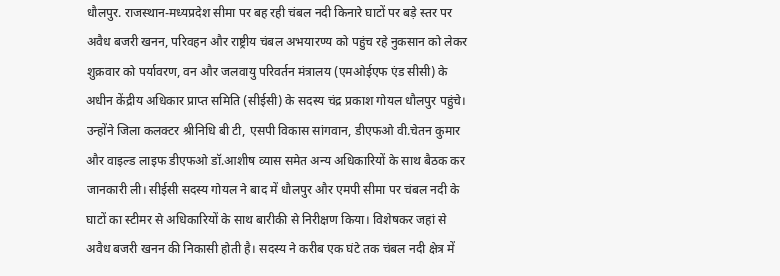धौलपुर. राजस्थान-मध्यप्रदेश सीमा पर बह रही चंबल नदी किनारे घाटों पर बड़े स्तर पर अवैध बजरी खनन, परिवहन और राष्ट्रीय चंबल अभयारण्य को पहुंच रहे नुकसान को लेकर शुक्रवार को पर्यावरण, वन और जलवायु परिवर्तन मंत्रालय (एमओईएफ एंड सीसी) के अधीन केंद्रीय अधिकार प्राप्त समिति (सीईसी) के सदस्य चंद्र प्रकाश गोयल धौलपुर पहुंचे। उन्होंने जिला कलक्टर श्रीनिधि बी टी, एसपी विकास सांगवान, डीएफओ वी.चेतन कुमार और वाइल्ड लाइफ डीएफओ डॉ.आशीष व्यास समेत अन्य अधिकारियों के साथ बैठक कर जानकारी ली। सीईसी सदस्य गोयल ने बाद में धौलपुर और एमपी सीमा पर चंबल नदी के घाटों का स्टीमर से अधिकारियों के साथ बारीकी से निरीक्षण किया। विशेषकर जहां से अवैध बजरी खनन की निकासी होती है। सदस्य ने करीब एक घंटे तक चंबल नदी क्षेत्र में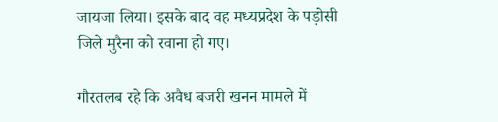जायजा लिया। इसके बाद वह मध्यप्रदेश के पड़ोसी जिले मुरैना को रवाना हो गए।

गौरतलब रहे कि अवैध बजरी खनन मामले में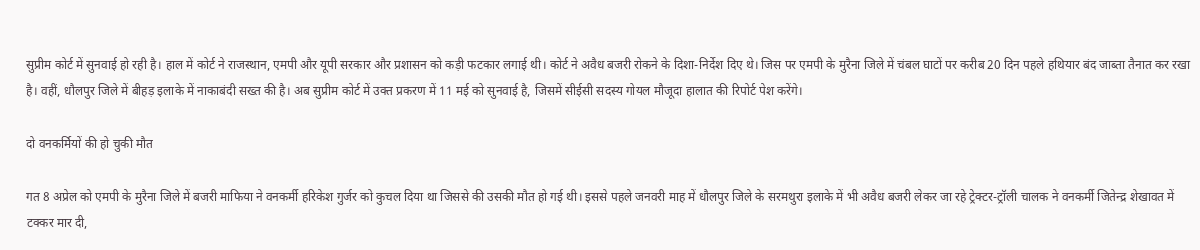सुप्रीम कोर्ट में सुनवाई हो रही है। हाल में कोर्ट ने राजस्थान, एमपी और यूपी सरकार और प्रशासन को कड़ी फटकार लगाई थी। कोर्ट ने अवैध बजरी रोकने के दिशा-निर्देश दिए थे। जिस पर एमपी के मुरैना जिले में चंबल घाटों पर करीब 20 दिन पहले हथियार बंद जाब्ता तैनात कर रखा है। वहीं, धौलपुर जिले में बीहड़ इलाके में नाकाबंदी सख्त की है। अब सुप्रीम कोर्ट में उक्त प्रकरण में 11 मई को सुनवाई है, जिसमें सीईसी सदस्य गोयल मौजूदा हालात की रिपोर्ट पेश करेंगे।

दो वनकर्मियों की हो चुकी मौत

गत 8 अप्रेल को एमपी के मुरैना जिले में बजरी माफिया ने वनकर्मी हरिकेश गुर्जर को कुचल दिया था जिससे की उसकी मौत हो गई थी। इससे पहले जनवरी माह में धौलपुर जिले के सरमथुरा इलाके में भी अवैध बजरी लेकर जा रहे ट्रेक्टर-ट्रॉली चालक ने वनकर्मी जितेन्द्र शेखावत में टक्कर मार दी,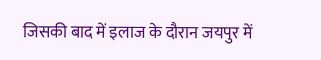जिसकी बाद में इलाज के दौरान जयपुर में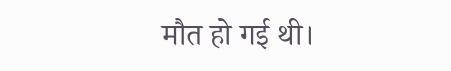मौत हो गई थी।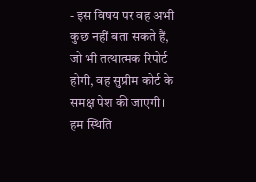- इस विषय पर वह अभी कुछ नहीं बता सकते हैं, जो भी तत्थात्मक रिपोर्ट होगी, वह सुप्रीम कोर्ट के समक्ष पेश की जाएगी। हम स्थिति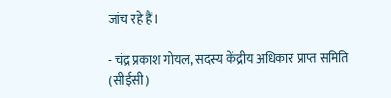जांच रहे हैं।

- चंद्र प्रकाश गोयल, सदस्य केंद्रीय अधिकार प्राप्त समिति (सीईसी)